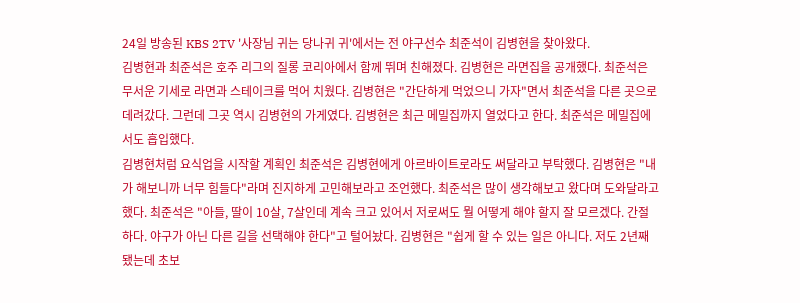24일 방송된 KBS 2TV '사장님 귀는 당나귀 귀'에서는 전 야구선수 최준석이 김병현을 찾아왔다.
김병현과 최준석은 호주 리그의 질롱 코리아에서 함께 뛰며 친해졌다. 김병현은 라면집을 공개했다. 최준석은 무서운 기세로 라면과 스테이크를 먹어 치웠다. 김병현은 "간단하게 먹었으니 가자"면서 최준석을 다른 곳으로 데려갔다. 그런데 그곳 역시 김병현의 가게였다. 김병현은 최근 메밀집까지 열었다고 한다. 최준석은 메밀집에서도 흡입했다.
김병현처럼 요식업을 시작할 계획인 최준석은 김병현에게 아르바이트로라도 써달라고 부탁했다. 김병현은 "내가 해보니까 너무 힘들다"라며 진지하게 고민해보라고 조언했다. 최준석은 많이 생각해보고 왔다며 도와달라고 했다. 최준석은 "아들, 딸이 10살, 7살인데 계속 크고 있어서 저로써도 뭘 어떻게 해야 할지 잘 모르겠다. 간절하다. 야구가 아닌 다른 길을 선택해야 한다"고 털어놨다. 김병현은 "쉽게 할 수 있는 일은 아니다. 저도 2년째 됐는데 초보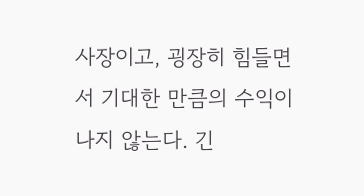사장이고, 굉장히 힘들면서 기대한 만큼의 수익이 나지 않는다. 긴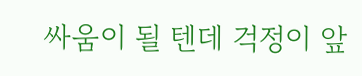싸움이 될 텐데 걱정이 앞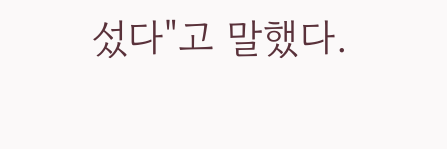섰다"고 말했다.